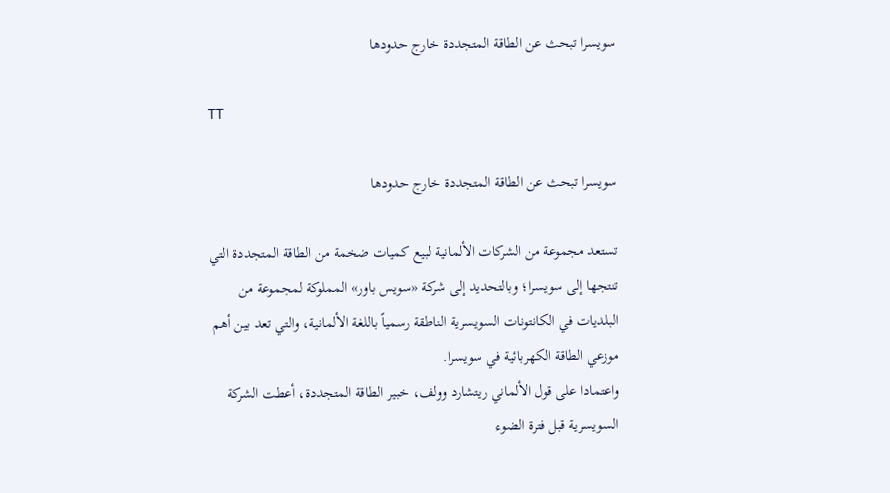سويسرا تبحث عن الطاقة المتجددة خارج حدودها

TT

سويسرا تبحث عن الطاقة المتجددة خارج حدودها

تستعد مجموعة من الشركات الألمانية لبيع كميات ضخمة من الطاقة المتجددة التي تنتجها إلى سويسرا؛ وبالتحديد إلى شركة «سويس باور» المملوكة لمجموعة من البلديات في الكانتونات السويسرية الناطقة رسمياً باللغة الألمانية، والتي تعد بين أهم موزعي الطاقة الكهربائية في سويسرا.
واعتمادا على قول الألماني ريتشارد وولف، خبير الطاقة المتجددة، أعطت الشركة السويسرية قبل فترة الضوء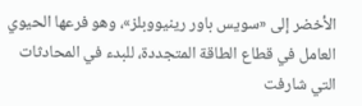الأخضر إلى «سويس باور رينيووبلز»، وهو فرعها الحيوي العامل في قطاع الطاقة المتجددة، للبدء في المحادثات التي شارفت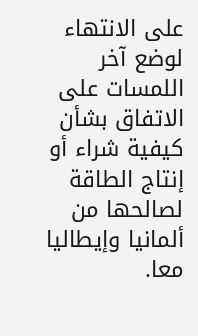على الانتهاء لوضع آخر اللمسات على الاتفاق بشأن كيفية شراء أو إنتاج الطاقة لصالحها من ألمانيا وإيطاليا معا.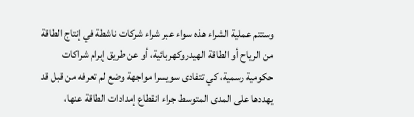وستتم عملية الشراء هذه سواء عبر شراء شركات ناشطة في إنتاج الطاقة من الرياح أو الطاقة الهيدروكهربائية، أو عن طريق إبرام شراكات حكومية رسمية، كي تتفادى سويسرا مواجهة وضع لم تعرفه من قبل قد يهددها على المدى المتوسط جراء انقطاع إمدادات الطاقة عنها،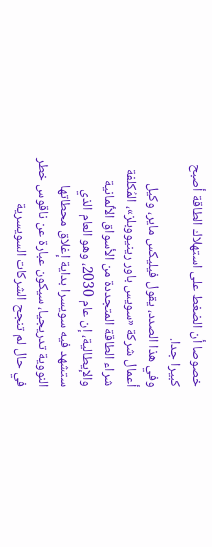خصوصا أن الضغط على استهلاك الطاقة أصبح كبيرا جدا.
وفي هذا الصدد، يقول فيليكس ماير، وكيل أعمال شركة «سويس باور رينيووبلز»، المُكلفة شراء الطاقة المتجددة من الأسواق الألمانية والإيطالية، إن عام 2030، وهو العام الذي ستشهد فيه سويسرا بداية إغلاق محطاتها النووية تدريجيا، سيكون عبارة عن ناقوس خطر في حال لم تنجح الشركات السويسرية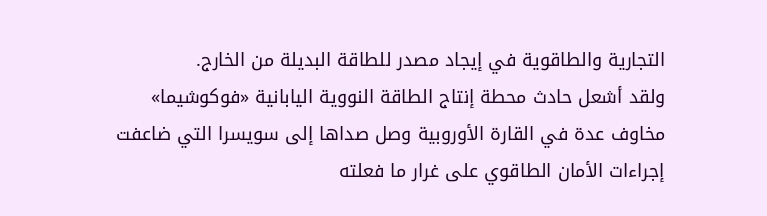التجارية والطاقوية في إيجاد مصدر للطاقة البديلة من الخارج.
ولقد أشعل حادث محطة إنتاج الطاقة النووية اليابانية «فوكوشيما» مخاوف عدة في القارة الأوروبية وصل صداها إلى سويسرا التي ضاعفت إجراءات الأمان الطاقوي على غرار ما فعلته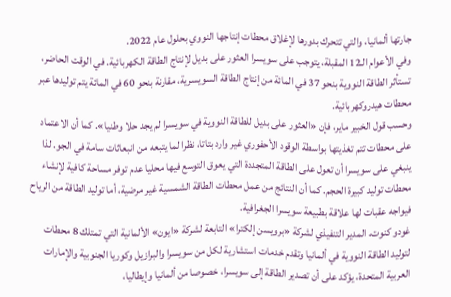جارتها ألمانيا، والتي تتحرك بدورها لإغلاق محطات إنتاجها النووي بحلول عام 2022.
وفي الأعوام الـ12 المقبلة، يتوجب على سويسرا العثور على بديل لإنتاج الطاقة الكهربائية. في الوقت الحاضر، تستأثر الطاقة النووية بنحو 37 في المائة من إنتاج الطاقة السويسرية، مقارنة بنحو 60 في المائة يتم توليدها عبر محطات هيدروكهربائية.
وحسب قول الخبير ماير، فإن «العثور على بديل للطاقة النووية في سويسرا لم يجد حلا وطنيا». كما أن الاعتماد على محطات تتم تغذيتها بواسطة الوقود الأحفوري غير وارد بتاتا، نظرا لما يتبعه من انبعاثات سامة في الجو. لذا ينبغي على سويسرا أن تعول على الطاقة المتجددة التي يعوق التوسع فيها محليا عدم توفر مساحة كافية لإنشاء محطات توليد كبيرة الحجم. كما أن النتائج من عمل محطات الطاقة الشمسية غير مرضية، أما توليد الطاقة من الرياح فيواجه عقبات لها علاقة بطبيعة سويسرا الجغرافية.
غودو كنوت، المدير التنفيذي لشركة «برويسن إلكترا» التابعة لشركة «ايون» الألمانية التي تمتلك 8 محطات لتوليد الطاقة النووية في ألمانيا وتقدم خدمات استشارية لكل من سويسرا والبرازيل وكوريا الجنوبية والإمارات العربية المتحدة، يؤكد على أن تصدير الطاقة إلى سويسرا، خصوصا من ألمانيا وإيطاليا،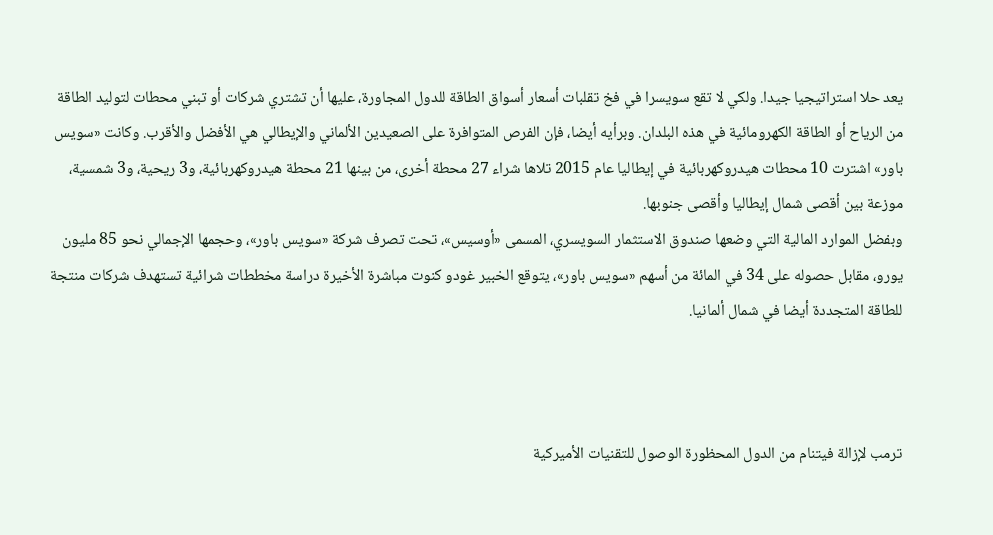يعد حلا استراتيجيا جيدا. ولكي لا تقع سويسرا في فخ تقلبات أسعار أسواق الطاقة للدول المجاورة، عليها أن تشتري شركات أو تبني محطات لتوليد الطاقة من الرياح أو الطاقة الكهرومائية في هذه البلدان. وبرأيه أيضا، فإن الفرص المتوافرة على الصعيدين الألماني والإيطالي هي الأفضل والأقرب. وكانت «سويس باور» اشترت 10 محطات هيدروكهربائية في إيطاليا عام 2015 تلاها شراء 27 محطة أخرى، من بينها 21 محطة هيدروكهربائية، و3 ريحية، و3 شمسية، موزعة بين أقصى شمال إيطاليا وأقصى جنوبها.
وبفضل الموارد المالية التي وضعها صندوق الاستثمار السويسري، المسمى «أوسيس»، تحت تصرف شركة «سويس باور»، وحجمها الإجمالي نحو 85 مليون يورو، مقابل حصوله على 34 في المائة من أسهم «سويس باور»، يتوقع الخبير غودو كنوت مباشرة الأخيرة دراسة مخططات شرائية تستهدف شركات منتجة للطاقة المتجددة أيضا في شمال ألمانيا.



ترمب لإزالة فيتنام من الدول المحظورة الوصول للتقنيات الأميركية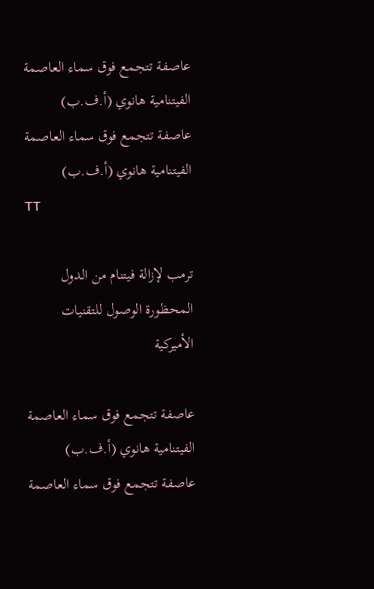عاصفة تتجمع فوق سماء العاصمة الفيتنامية هانوي (أ.ف.ب)
عاصفة تتجمع فوق سماء العاصمة الفيتنامية هانوي (أ.ف.ب)
TT

ترمب لإزالة فيتنام من الدول المحظورة الوصول للتقنيات الأميركية

عاصفة تتجمع فوق سماء العاصمة الفيتنامية هانوي (أ.ف.ب)
عاصفة تتجمع فوق سماء العاصمة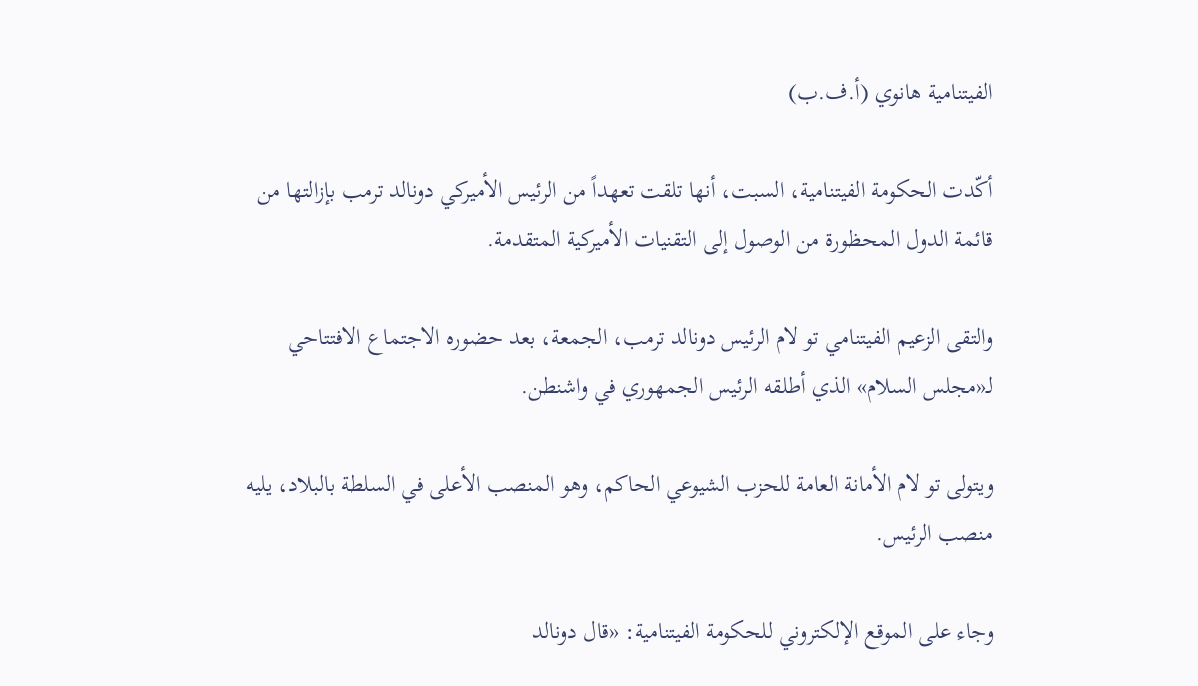الفيتنامية هانوي (أ.ف.ب)

أكّدت الحكومة الفيتنامية، السبت، أنها تلقت تعهداً من الرئيس الأميركي دونالد ترمب بإزالتها من قائمة الدول المحظورة من الوصول إلى التقنيات الأميركية المتقدمة.

والتقى الزعيم الفيتنامي تو لام الرئيس دونالد ترمب، الجمعة، بعد حضوره الاجتماع الافتتاحي لـ«مجلس السلام» الذي أطلقه الرئيس الجمهوري في واشنطن.

ويتولى تو لام الأمانة العامة للحزب الشيوعي الحاكم، وهو المنصب الأعلى في السلطة بالبلاد، يليه منصب الرئيس.

وجاء على الموقع الإلكتروني للحكومة الفيتنامية: «قال دونالد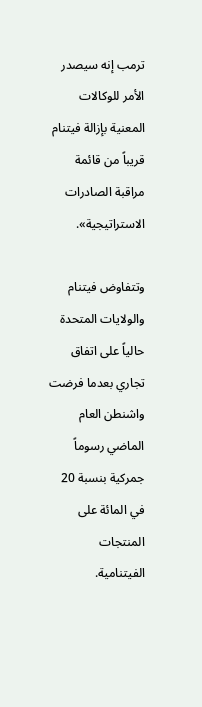ترمب إنه سيصدر الأمر للوكالات المعنية بإزالة فيتنام قريباً من قائمة مراقبة الصادرات الاستراتيجية».

وتتفاوض فيتنام والولايات المتحدة حالياً على اتفاق تجاري بعدما فرضت واشنطن العام الماضي رسوماً جمركية بنسبة 20 في المائة على المنتجات الفيتنامية.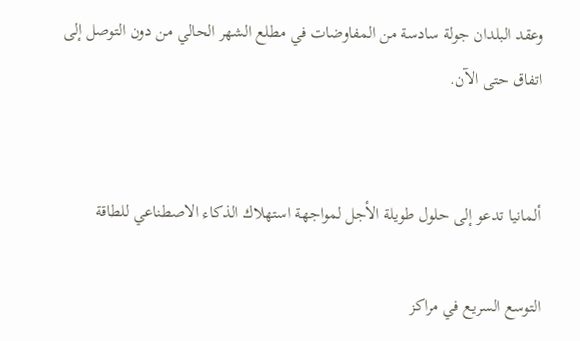وعقد البلدان جولة سادسة من المفاوضات في مطلع الشهر الحالي من دون التوصل إلى اتفاق حتى الآن.


ألمانيا تدعو إلى حلول طويلة الأجل لمواجهة استهلاك الذكاء الاصطناعي للطاقة

التوسع السريع في مراكز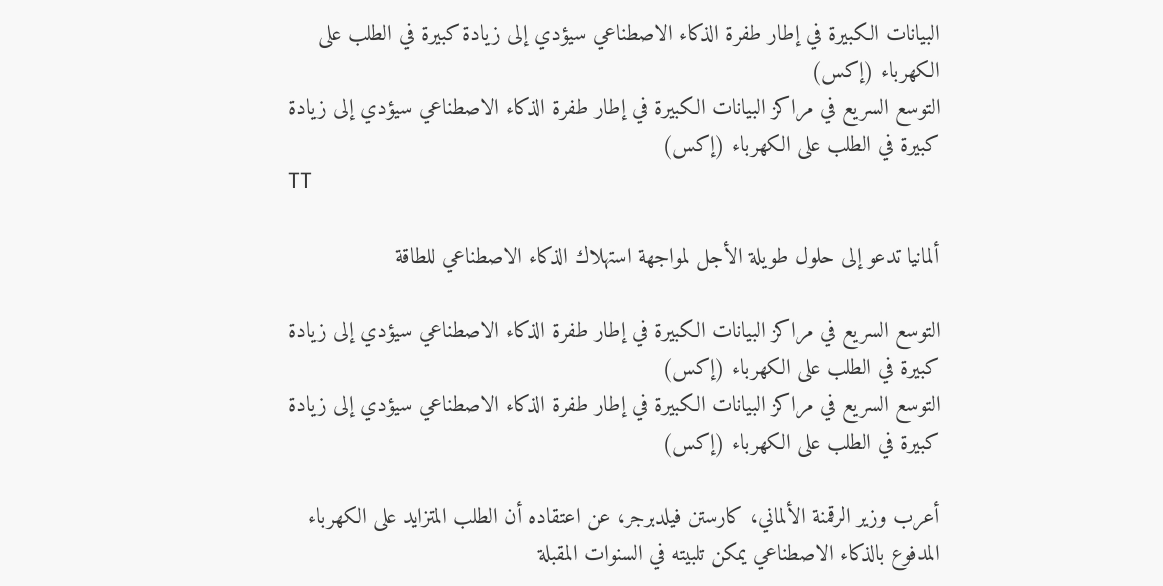البيانات الكبيرة في إطار طفرة الذكاء الاصطناعي سيؤدي إلى زيادة كبيرة في الطلب على الكهرباء (إكس)
التوسع السريع في مراكز البيانات الكبيرة في إطار طفرة الذكاء الاصطناعي سيؤدي إلى زيادة كبيرة في الطلب على الكهرباء (إكس)
TT

ألمانيا تدعو إلى حلول طويلة الأجل لمواجهة استهلاك الذكاء الاصطناعي للطاقة

التوسع السريع في مراكز البيانات الكبيرة في إطار طفرة الذكاء الاصطناعي سيؤدي إلى زيادة كبيرة في الطلب على الكهرباء (إكس)
التوسع السريع في مراكز البيانات الكبيرة في إطار طفرة الذكاء الاصطناعي سيؤدي إلى زيادة كبيرة في الطلب على الكهرباء (إكس)

أعرب وزير الرقمنة الألماني، كارستن فيلدبرجر، عن اعتقاده أن الطلب المتزايد على الكهرباء المدفوع بالذكاء الاصطناعي يمكن تلبيته في السنوات المقبلة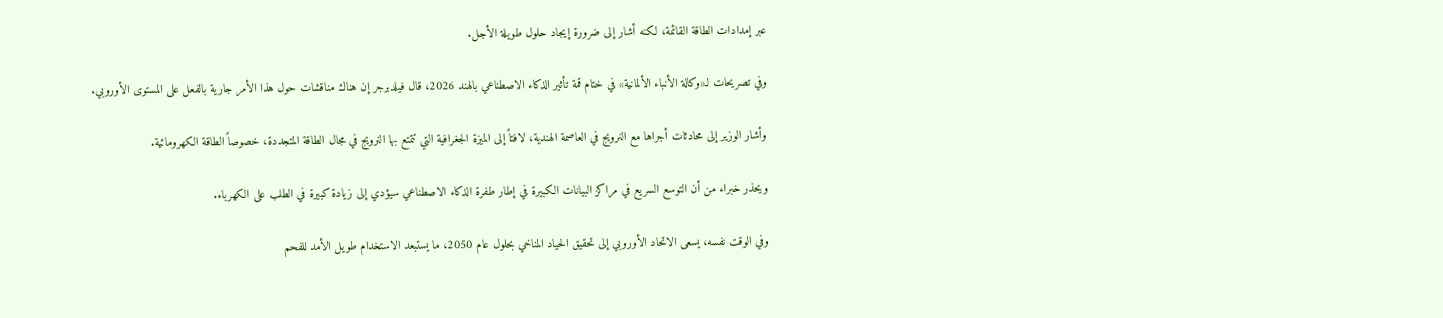عبر إمدادات الطاقة القائمة، لكنه أشار إلى ضرورة إيجاد حلول طويلة الأجل.

وفي تصريحات لـ«وكالة الأنباء الألمانية» في ختام قمة تأثير الذكاء الاصطناعي بالهند 2026، قال فيلدبرجر إن هناك مناقشات حول هذا الأمر جارية بالفعل على المستوى الأوروبي.

وأشار الوزير إلى محادثات أجراها مع النرويج في العاصمة الهندية، لافتاً إلى الميزة الجغرافية التي تتمتع بها النرويج في مجال الطاقة المتجددة، خصوصاً الطاقة الكهرومائية.

ويحذر خبراء من أن التوسع السريع في مراكز البيانات الكبيرة في إطار طفرة الذكاء الاصطناعي سيؤدي إلى زيادة كبيرة في الطلب على الكهرباء.

وفي الوقت نفسه، يسعى الاتحاد الأوروبي إلى تحقيق الحياد المناخي بحلول عام 2050، ما يستبعد الاستخدام طويل الأمد للفحم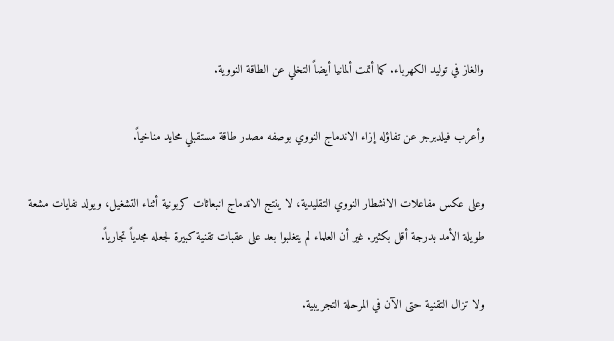والغاز في توليد الكهرباء. كما أتمت ألمانيا أيضاً التخلي عن الطاقة النووية.

وأعرب فيلدبرجر عن تفاؤله إزاء الاندماج النووي بوصفه مصدر طاقة مستقبلي محايد مناخياً.

وعلى عكس مفاعلات الانشطار النووي التقليدية، لا ينتج الاندماج انبعاثات كربونية أثناء التشغيل، ويولد نفايات مشعة طويلة الأمد بدرجة أقل بكثير. غير أن العلماء لم يتغلبوا بعد على عقبات تقنية كبيرة لجعله مجدياً تجارياً.

ولا تزال التقنية حتى الآن في المرحلة التجريبية.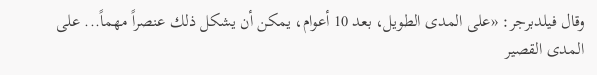وقال فيلدبرجر: «على المدى الطويل، بعد 10 أعوام، يمكن أن يشكل ذلك عنصراً مهماً... على المدى القصير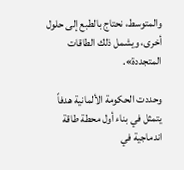والمتوسط، نحتاج بالطبع إلى حلول أخرى، ويشمل ذلك الطاقات المتجددة».

وحددت الحكومة الألمانية هدفاً يتمثل في بناء أول محطة طاقة اندماجية في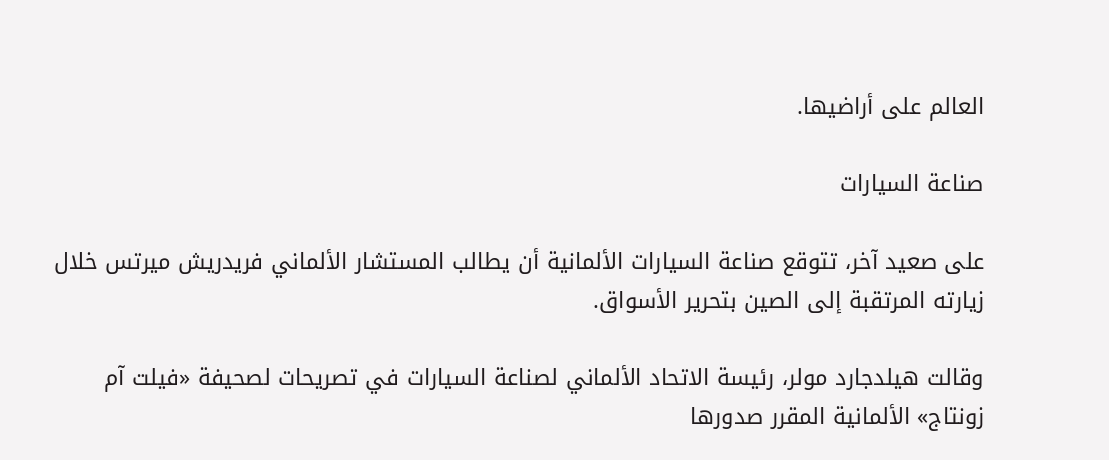العالم على أراضيها.

صناعة السيارات

على صعيد آخر، تتوقع صناعة السيارات الألمانية أن يطالب المستشار الألماني فريدريش ميرتس خلال زيارته المرتقبة إلى الصين بتحرير الأسواق.

وقالت هيلدجارد مولر، رئيسة الاتحاد الألماني لصناعة السيارات في تصريحات لصحيفة «فيلت آم زونتاج» الألمانية المقرر صدورها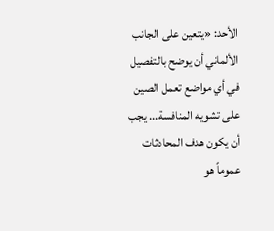الأحد: «يتعين على الجانب الألماني أن يوضح بالتفصيل في أي مواضع تعمل الصين على تشويه المنافسة... يجب أن يكون هدف المحادثات عموماً هو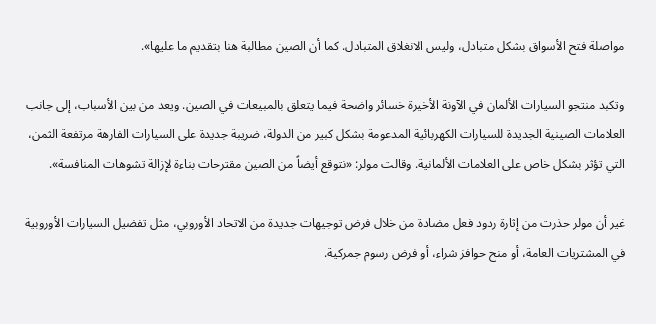مواصلة فتح الأسواق بشكل متبادل، وليس الانغلاق المتبادل. كما أن الصين مطالبة هنا بتقديم ما عليها».

وتكبد منتجو السيارات الألمان في الآونة الأخيرة خسائر واضحة فيما يتعلق بالمبيعات في الصين. ويعد من بين الأسباب، إلى جانب العلامات الصينية الجديدة للسيارات الكهربائية المدعومة بشكل كبير من الدولة، ضريبة جديدة على السيارات الفارهة مرتفعة الثمن، التي تؤثر بشكل خاص على العلامات الألمانية. وقالت مولر: «نتوقع أيضاً من الصين مقترحات بناءة لإزالة تشوهات المنافسة».

غير أن مولر حذرت من إثارة ردود فعل مضادة من خلال فرض توجيهات جديدة من الاتحاد الأوروبي، مثل تفضيل السيارات الأوروبية في المشتريات العامة، أو منح حوافز شراء، أو فرض رسوم جمركية.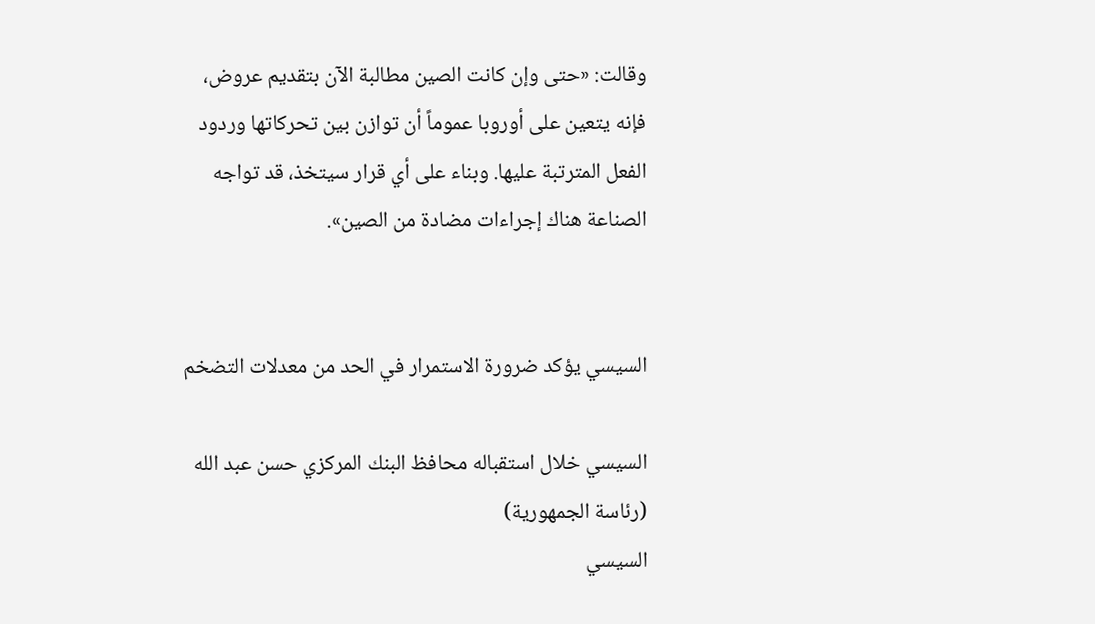وقالت: «حتى وإن كانت الصين مطالبة الآن بتقديم عروض، فإنه يتعين على أوروبا عموماً أن توازن بين تحركاتها وردود الفعل المترتبة عليها. وبناء على أي قرار سيتخذ، قد تواجه الصناعة هناك إجراءات مضادة من الصين».


السيسي يؤكد ضرورة الاستمرار في الحد من معدلات التضخم

السيسي خلال استقباله محافظ البنك المركزي حسن عبد الله (رئاسة الجمهورية)
السيسي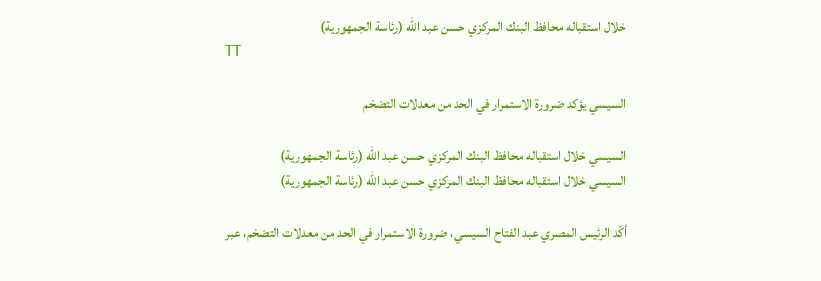خلال استقباله محافظ البنك المركزي حسن عبد الله (رئاسة الجمهورية)
TT

السيسي يؤكد ضرورة الاستمرار في الحد من معدلات التضخم

السيسي خلال استقباله محافظ البنك المركزي حسن عبد الله (رئاسة الجمهورية)
السيسي خلال استقباله محافظ البنك المركزي حسن عبد الله (رئاسة الجمهورية)

أكّد الرئيس المصري عبد الفتاح السيسي، ضرورة الاستمرار في الحد من معدلات التضخم، عبر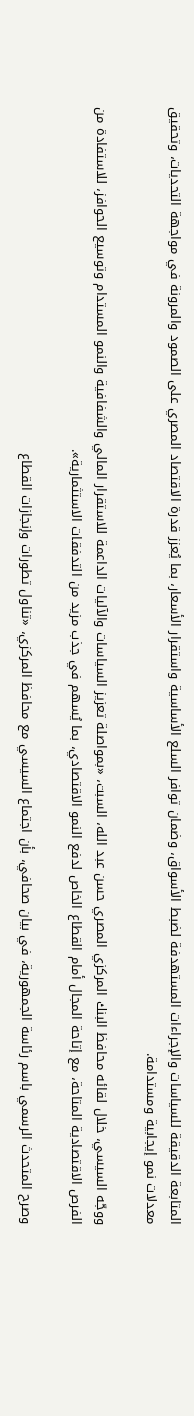المتابعة الدقيقة للسياسات والإجراءات المستهدفة لضبط الأسواق، وضمان توافر السلع الأساسية واستقرار الأسعار، بما يُعزز قدرة الاقتصاد المصري على الصمود والمرونة في مواجهة التحديات، وتحقيق معدلات نمو إيجابية ومستدامة.

ووجّه السيسي، خلال لقائه محافظ البنك المركزي المصري حسن عبد الله، السبت، «بمواصلة تعزيز السياسات والآليات الداعمة للاستقرار المالي والشفافية والنمو المستدام وتوسيع الحوافز، للاستفادة من الفرص الاقتصادية المتاحة، مع إتاحة المجال أمام القطاع الخاص لدفع النمو الاقتصادي، بما يُسهم في جذب مزيد من التدفقات الاستثمارية».

وصرح المتحدث الرسمي باسم رئاسة الجمهورية، في بيان صحافي، بأن اجتماع السيسي مع محافظ المركزي، «تناول تطورات وإنجازات القطاع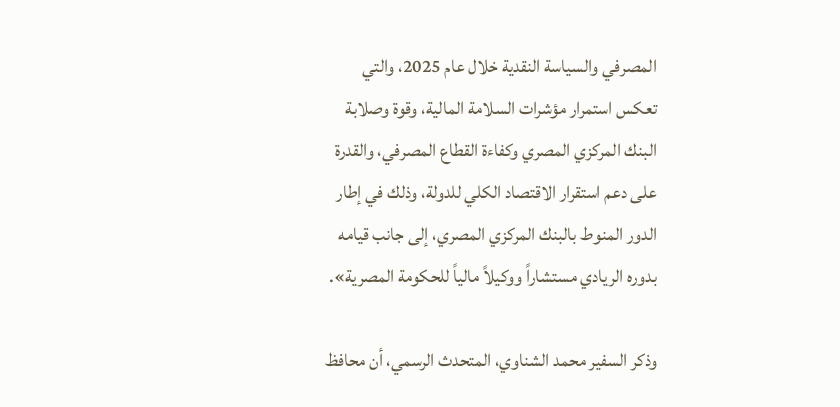المصرفي والسياسة النقدية خلال عام 2025، والتي تعكس استمرار مؤشرات السلامة المالية، وقوة وصلابة البنك المركزي المصري وكفاءة القطاع المصرفي، والقدرة على دعم استقرار الاقتصاد الكلي للدولة، وذلك في إطار الدور المنوط بالبنك المركزي المصري، إلى جانب قيامه بدوره الريادي مستشاراً ووكيلاً مالياً للحكومة المصرية».

وذكر السفير محمد الشناوي، المتحدث الرسمي، أن محافظ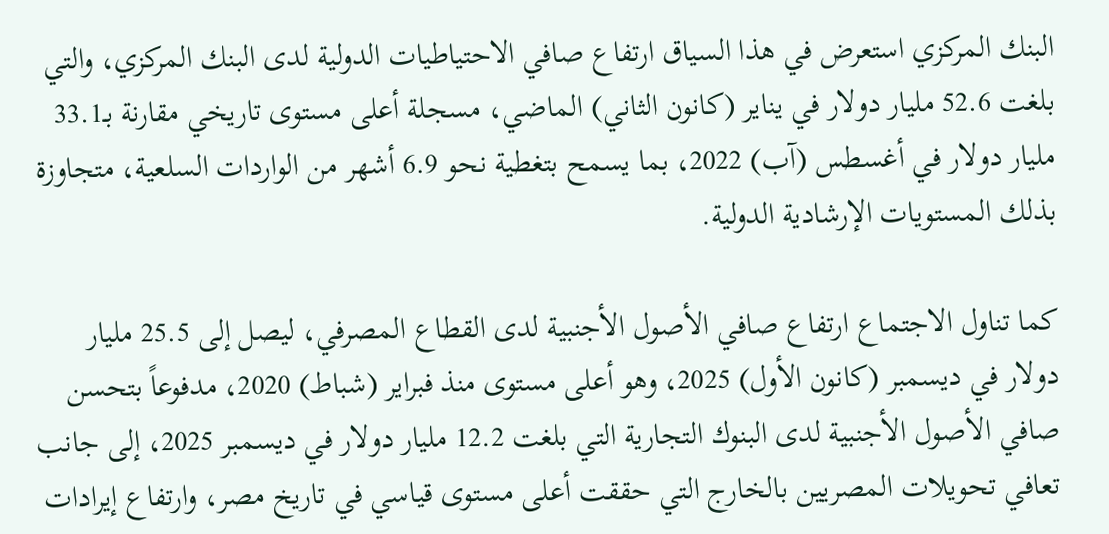البنك المركزي استعرض في هذا السياق ارتفاع صافي الاحتياطيات الدولية لدى البنك المركزي، والتي بلغت 52.6 مليار دولار في يناير (كانون الثاني) الماضي، مسجلة أعلى مستوى تاريخي مقارنة بـ33.1 مليار دولار في أغسطس (آب) 2022، بما يسمح بتغطية نحو 6.9 أشهر من الواردات السلعية، متجاوزة بذلك المستويات الإرشادية الدولية.

كما تناول الاجتماع ارتفاع صافي الأصول الأجنبية لدى القطاع المصرفي، ليصل إلى 25.5 مليار دولار في ديسمبر (كانون الأول) 2025، وهو أعلى مستوى منذ فبراير (شباط) 2020، مدفوعاً بتحسن صافي الأصول الأجنبية لدى البنوك التجارية التي بلغت 12.2 مليار دولار في ديسمبر 2025، إلى جانب تعافي تحويلات المصريين بالخارج التي حققت أعلى مستوى قياسي في تاريخ مصر، وارتفاع إيرادات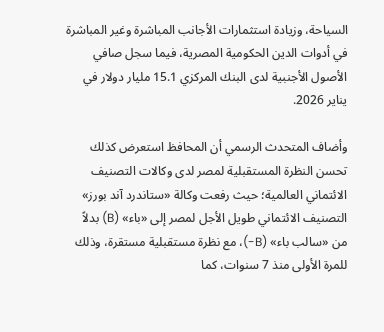السياحة، وزيادة استثمارات الأجانب المباشرة وغير المباشرة في أدوات الدين الحكومية المصرية، فيما سجل صافي الأصول الأجنبية لدى البنك المركزي 15.1 مليار دولار في يناير 2026.

وأضاف المتحدث الرسمي أن المحافظ استعرض كذلك تحسن النظرة المستقبلية لمصر لدى وكالات التصنيف الائتماني العالمية؛ حيث رفعت وكالة «ستاندرد آند بورز» التصنيف الائتماني طويل الأجل لمصر إلى «باء» (B) بدلاً من «سالب باء» (B-)، مع نظرة مستقبلية مستقرة، وذلك للمرة الأولى منذ 7 سنوات، كما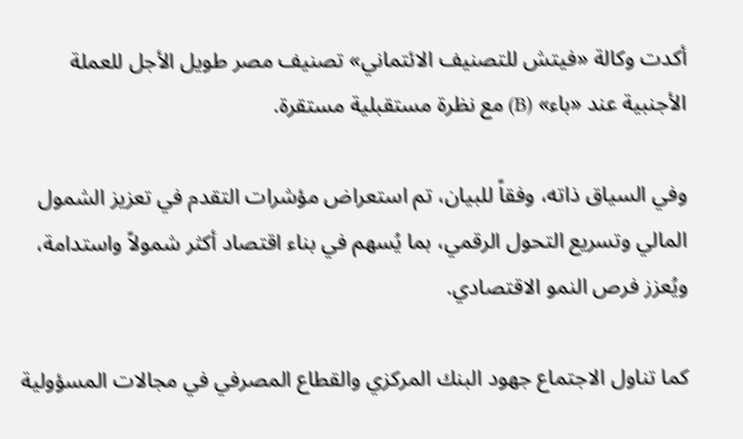أكدت وكالة «فيتش للتصنيف الائتماني» تصنيف مصر طويل الأجل للعملة الأجنبية عند «باء» (B) مع نظرة مستقبلية مستقرة.

وفي السياق ذاته، وفقاً للبيان، تم استعراض مؤشرات التقدم في تعزيز الشمول المالي وتسريع التحول الرقمي، بما يُسهم في بناء اقتصاد أكثر شمولاً واستدامة، ويُعزز فرص النمو الاقتصادي.

كما تناول الاجتماع جهود البنك المركزي والقطاع المصرفي في مجالات المسؤولية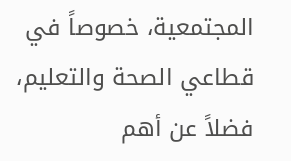المجتمعية، خصوصاً في قطاعي الصحة والتعليم، فضلاً عن أهم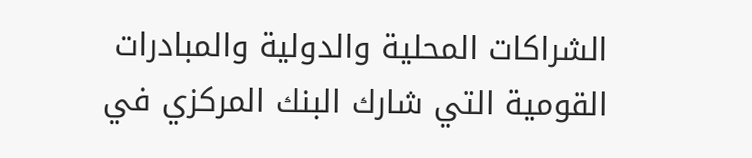الشراكات المحلية والدولية والمبادرات القومية التي شارك البنك المركزي في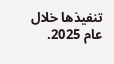تنفيذها خلال عام 2025.